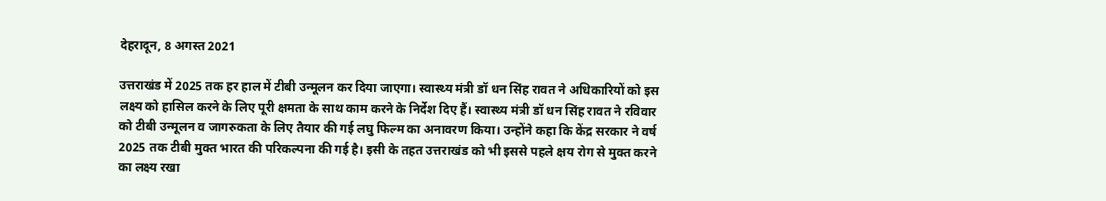देहरादून, 8 अगस्त 2021

उत्तराखंड में 2025 तक हर हाल में टीबी उन्मूलन कर दिया जाएगा। स्वास्थ्य मंत्री डॉ धन सिंह रावत ने अधिकारियों को इस लक्ष्य को हासिल करने के लिए पूरी क्षमता के साथ काम करने के निर्देश दिए हैं। स्वास्थ्य मंत्री डॉ धन सिंह रावत ने रविवार को टीबी उन्मूलन व जागरुकता के लिए तैयार की गई लघु फिल्म का अनावरण किया। उन्होंने कहा कि केंद्र सरकार ने वर्ष 2025 तक टीबी मुक्त भारत की परिकल्पना की गई है। इसी के तहत उत्तराखंड को भी इससे पहले क्षय रोग से मुक्त करने का लक्ष्य रखा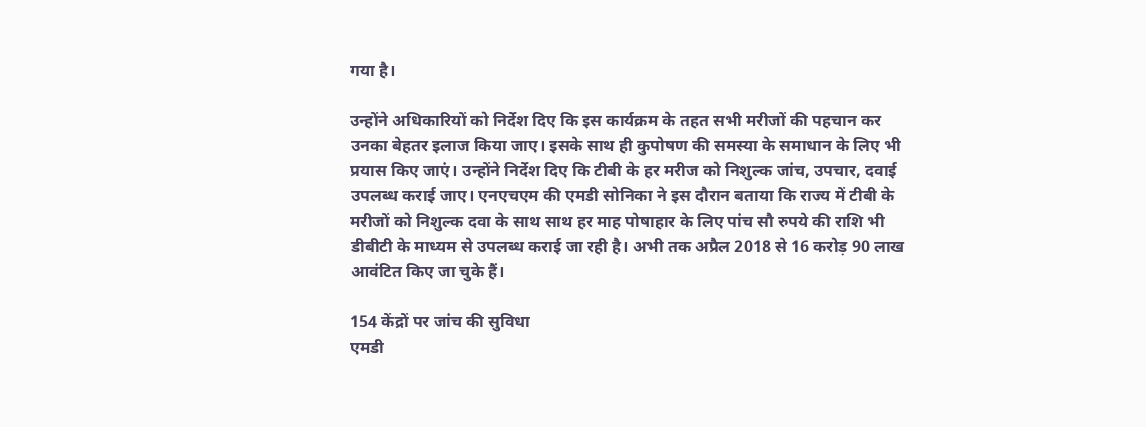गया है।

उन्होंने अधिकारियों को निर्देश दिए कि इस कार्यक्रम के तहत सभी मरीजों की पहचान कर उनका बेहतर इलाज किया जाए। इसके साथ ही कुपोषण की समस्या के समाधान के लिए भी प्रयास किए जाएं। उन्होंने निर्देश दिए कि टीबी के हर मरीज को निशुल्क जांच, उपचार, दवाई उपलब्ध कराई जाए। एनएचएम की एमडी सोनिका ने इस दौरान बताया कि राज्य में टीबी के मरीजों को निशुल्क दवा के साथ साथ हर माह पोषाहार के लिए पांच सौ रुपये की राशि भी डीबीटी के माध्यम से उपलब्ध कराई जा रही है। अभी तक अप्रैल 2018 से 16 करोड़ 90 लाख आवंटित किए जा चुके हैं।

154 केंद्रों पर जांच की सुविधा
एमडी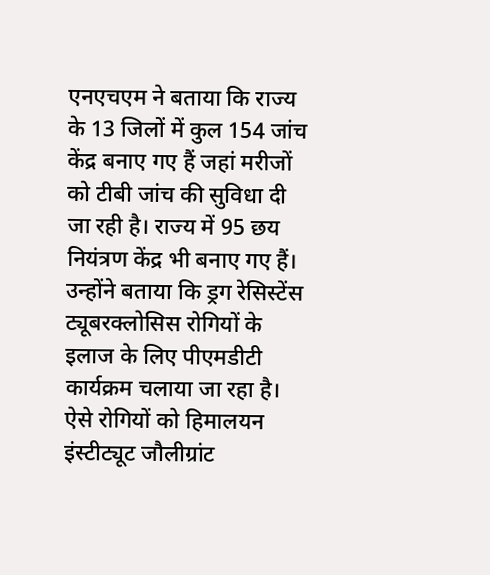एनएचएम ने बताया कि राज्य के 13 जिलों में कुल 154 जांच केंद्र बनाए गए हैं जहां मरीजों को टीबी जांच की सुविधा दी जा रही है। राज्य में 95 छय नियंत्रण केंद्र भी बनाए गए हैं। उन्होंने बताया कि ड्रग रेसिस्टेंस ट्यूबरक्लोसिस रोगियों के इलाज के लिए पीएमडीटी कार्यक्रम चलाया जा रहा है। ऐसे रोगियों को हिमालयन इंस्टीट्यूट जौलीग्रांट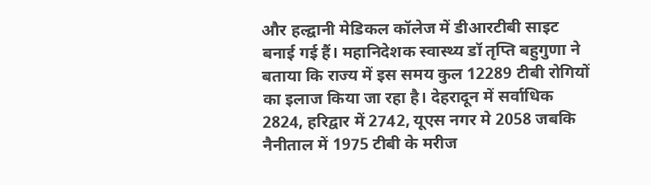और हल्द्वानी मेडिकल कॉलेज में डीआरटीबी साइट बनाई गई हैं। महानिदेशक स्वास्थ्य डॉ तृप्ति बहुगुणा ने बताया कि राज्य में इस समय कुल 12289 टीबी रोगियों का इलाज किया जा रहा है। देहरादून में सर्वाधिक 2824, हरिद्वार में 2742, यूएस नगर मे 2058 जबकि नैनीताल में 1975 टीबी के मरीज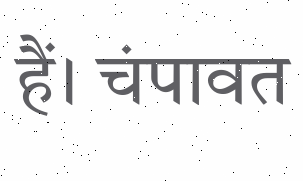हैं। चंपावत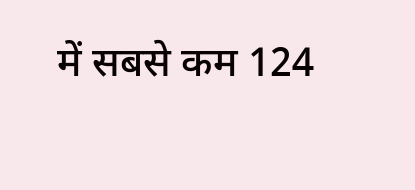में सबसे कम 124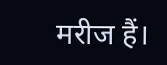मरीज हैं।